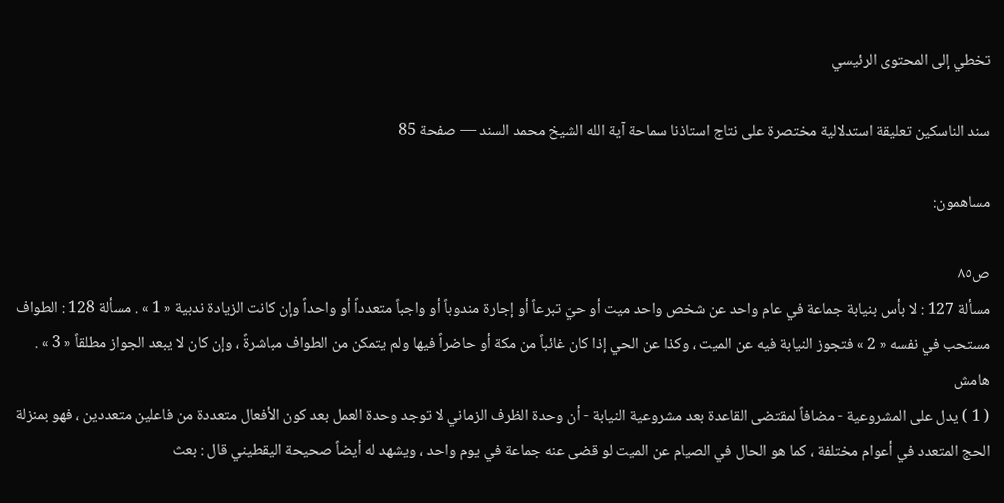تخطي إلى المحتوى الرئيسي

سند الناسكين تعليقة استدلالية مختصرة على نتاج استاذنا سماحة آية الله الشيخ محمد السند — صفحة 85

مساهمون:

ص٨٥
مسألة 127 : لا بأس بنيابة جماعة في عام واحد عن شخص واحد ميت أو حيّ تبرعاً أو إجارة مندوباً أو واجباً متعدداً أو واحداً وإن كانت الزيادة ندبية « 1 » . مسألة 128 : الطواف مستحب في نفسه « 2 » فتجوز النيابة فيه عن الميت ، وكذا عن الحي إذا كان غائباً من مكة أو حاضراً فيها ولم يتمكن من الطواف مباشرةً ، وإن كان لا يبعد الجواز مطلقاً « 3 » .
هامش
( 1 ) يدل على المشروعية - مضافاً لمقتضى القاعدة بعد مشروعية النيابة - أن وحدة الظرف الزماني لا توجد وحدة العمل بعد كون الأفعال متعددة من فاعلين متعددين ، فهو بمنزلة الحج المتعدد في أعوام مختلفة ، كما هو الحال في الصيام عن الميت لو قضى عنه جماعة في يوم واحد ، ويشهد له أيضاً صحيحة اليقطيني قال : بعث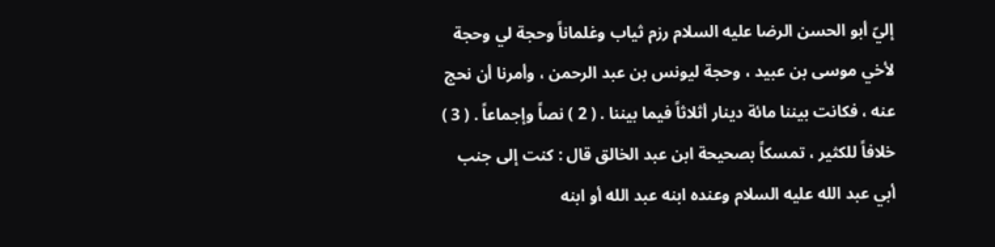إليّ أبو الحسن الرضا عليه السلام رزم ثياب وغلماناً وحجة لي وحجة لأخي موسى بن عبيد ، وحجة ليونس بن عبد الرحمن ، وأمرنا أن نحج عنه ، فكانت بيننا مائة دينار أثلاثاً فيما بيننا . ( 2 ) نصاً وإجماعاً . ( 3 ) خلافاً للكثير ، تمسكاً بصحيحة ابن عبد الخالق قال : كنت إلى جنب أبي عبد الله عليه السلام وعنده ابنه عبد الله أو ابنه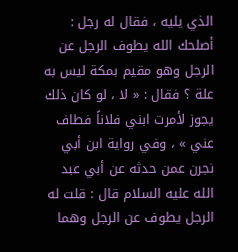الذي يليه ، فقال له رجل : أصلحك الله يطوف الرجل عن الرجل وهو مقيم بمكة ليس به علة ؟ فقال : « لا ، لو كان ذلك يجوز لأمرت ابني فلاناً فطاف عني » ، وفي رواية ابن أبي نجرن عمن حدثه عن أبي عبد الله عليه السلام قال : قلت له الرجل يطوف عن الرجل وهما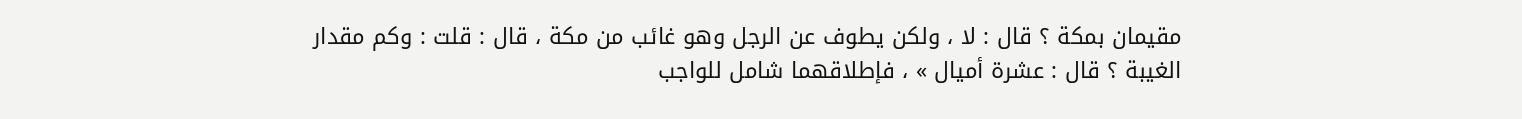مقيمان بمكة ؟ قال : لا ، ولكن يطوف عن الرجل وهو غائب من مكة ، قال : قلت : وكم مقدار الغيبة ؟ قال : عشرة أميال » ، فإطلاقهما شامل للواجب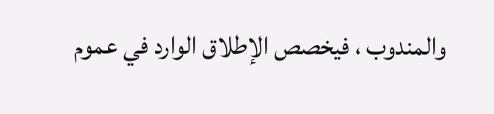والمندوب ، فيخصص الإطلاق الوارد في عموم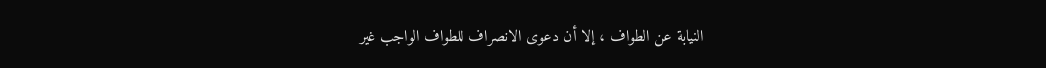النيابة عن الطواف ، إلا أن دعوى الانصراف للطواف الواجب غير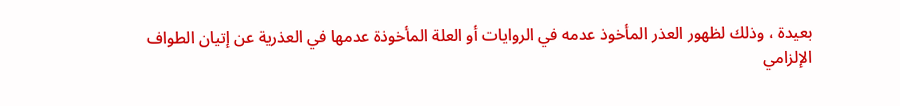بعيدة ، وذلك لظهور العذر المأخوذ عدمه في الروايات أو العلة المأخوذة عدمها في العذرية عن إتيان الطواف الإلزامي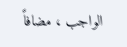الواجب ، مضافاً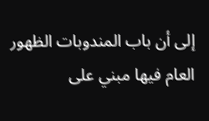إلى أن باب المندوبات الظهور العام فيها مبني على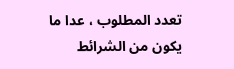تعدد المطلوب ، عدا ما يكون من الشرائط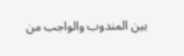بين المندوب والواجب من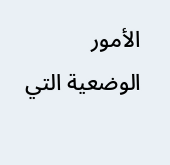الأمور الوضعية التي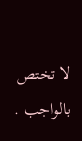لا تختص بالواجب .